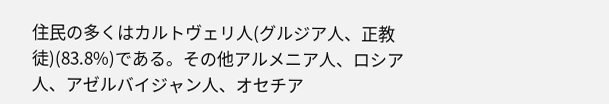住民の多くはカルトヴェリ人(グルジア人、正教徒)(83.8%)である。その他アルメニア人、ロシア人、アゼルバイジャン人、オセチア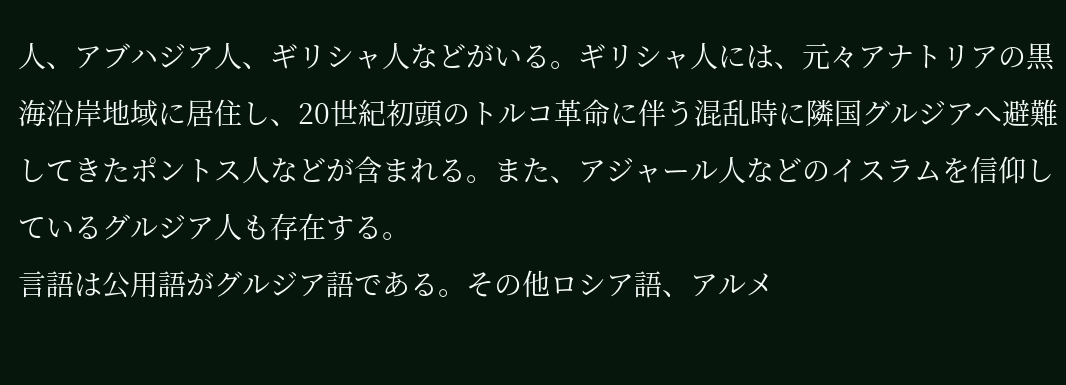人、アブハジア人、ギリシャ人などがいる。ギリシャ人には、元々アナトリアの黒海沿岸地域に居住し、20世紀初頭のトルコ革命に伴う混乱時に隣国グルジアへ避難してきたポントス人などが含まれる。また、アジャール人などのイスラムを信仰しているグルジア人も存在する。
言語は公用語がグルジア語である。その他ロシア語、アルメ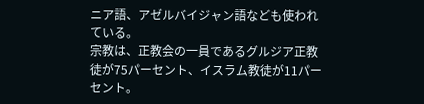ニア語、アゼルバイジャン語なども使われている。
宗教は、正教会の一員であるグルジア正教徒が75パーセント、イスラム教徒が11パーセント。